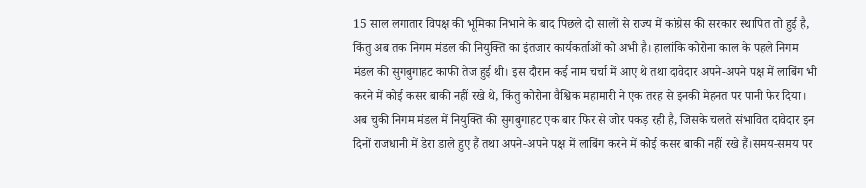15 साल लगातार विपक्ष की भूमिका निभाने के बाद पिछले दो सालों से राज्य में कांग्रेस की सरकार स्थापित तो हुई है, किंतु अब तक निगम मंडल की नियुक्ति का इंतजार कार्यकर्ताओं को अभी है। हालांकि कोरोना काल के पहले निगम मंडल की सुगबुगाहट काफी तेज हुई थी। इस दौरान कई नाम चर्चा में आए थे तथा दावेदार अपने-अपने पक्ष में लाबिंग भी करने में कोई कसर बाकी नहीं रखे थे, किंतु कोरोना वैश्विक महामारी ने एक तरह से इनकी मेहनत पर पानी फेर दिया। अब चुकी निगम मंडल में नियुक्ति की सुगबुगाहट एक बार फिर से जोर पकड़ रही है, जिसके चलते संभावित दावेदार इन दिनों राजधानी में डेरा डाले हुए हैं तथा अपने-अपने पक्ष में लाबिंग करने में कोई कसर बाकी नहीं रखे हैं।समय-समय पर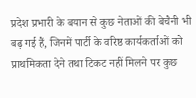प्रदेश प्रभारी के बयान से कुछ नेताओं की बेचैनी भी बढ़ गई हैं, जिनमें पार्टी के वरिष्ठ कार्यकर्ताओं को प्राथमिकता देने तथा टिकट नहीं मिलने पर कुछ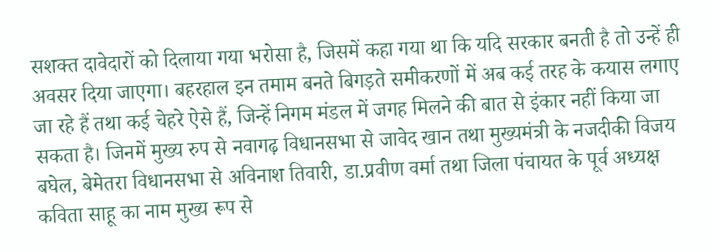सशक्त दावेदारों को दिलाया गया भरोसा है, जिसमें कहा गया था कि यदि सरकार बनती है तो उन्हें ही अवसर दिया जाएगा। बहरहाल इन तमाम बनते बिगड़ते समीकरणों में अब कई तरह के कयास लगाए जा रहे हैं तथा कई चेहरे ऐसे हैं, जिन्हें निगम मंडल में जगह मिलने की बात से इंकार नहीं किया जा सकता है। जिनमें मुख्य रुप से नवागढ़ विधानसभा से जावेद खान तथा मुख्यमंत्री के नजदीकी विजय बघेल, बेमेतरा विधानसभा से अविनाश तिवारी, डा.प्रवीण वर्मा तथा जिला पंचायत के पूर्व अध्यक्ष कविता साहू का नाम मुख्य रूप से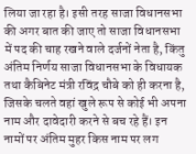लिया जा रहा है। इसी तरह साजा विधानसभा की अगर बात की जाए तो साजा विधानसभा में पद की चाह रखने वाले दर्जनों नेता है, किंतु अंतिम निर्णय साजा विधानसभा के विधायक तथा कैबिनेट मंत्री रविंद्र चौबे को ही करना है, जिसके चलते वहां खुले रूप से कोई भी अपना नाम और दावेदारी करने से बच रहे हैं। इन नामों पर अंतिम मुहर किस नाम पर लग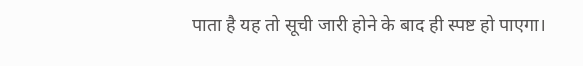पाता है यह तो सूची जारी होने के बाद ही स्पष्ट हो पाएगा।